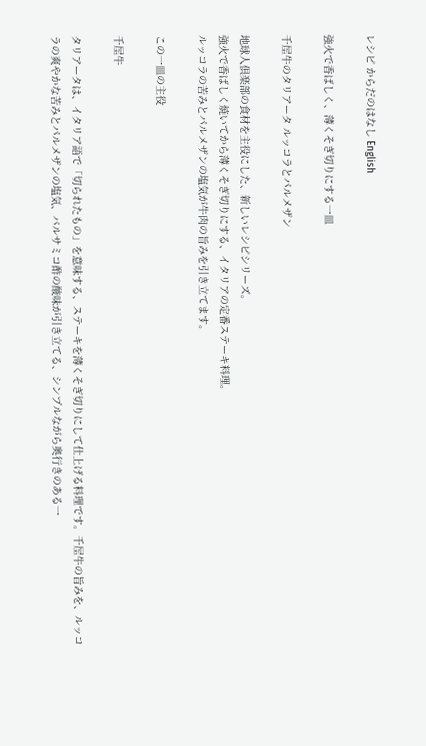レシピ からだのはなし English

強火で香ばしく、薄くそぎ切りにする一皿

千屋牛のタリアータ ルッコラとパルメザン

地球人倶楽部の食材を主役にした、新しいレシピシリーズ。
強火で香ばしく焼いてから薄くそぎ切りにする、イタリアの定番ステーキ料理。
ルッコラの苦みとパルメザンの塩気が牛肉の旨みを引き立てます。

この一皿の主役

千屋牛

タリアータは、イタリア語で「切られたもの」を意味する、ステーキを薄くそぎ切りにして仕上げる料理です。千屋牛の旨みを、ルッコラの爽やかな苦みとパルメザンの塩気、バルサミコ酢の酸味が引き立てる、シンプルながら奥行きのある一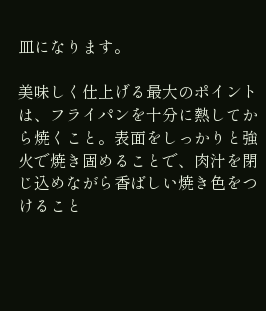皿になります。

美味しく仕上げる最大のポイントは、フライパンを十分に熱してから焼くこと。表面をしっかりと強火で焼き固めることで、肉汁を閉じ込めながら香ばしい焼き色をつけること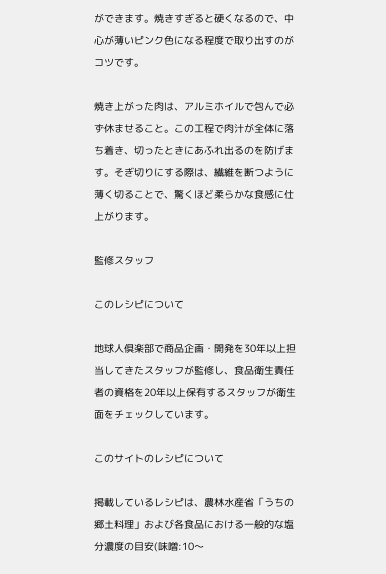ができます。焼きすぎると硬くなるので、中心が薄いピンク色になる程度で取り出すのがコツです。

焼き上がった肉は、アルミホイルで包んで必ず休ませること。この工程で肉汁が全体に落ち着き、切ったときにあふれ出るのを防げます。そぎ切りにする際は、繊維を断つように薄く切ることで、驚くほど柔らかな食感に仕上がります。

監修スタッフ

このレシピについて

地球人倶楽部で商品企画・開発を30年以上担当してきたスタッフが監修し、食品衛生責任者の資格を20年以上保有するスタッフが衛生面をチェックしています。

このサイトのレシピについて

掲載しているレシピは、農林水産省「うちの郷土料理」および各食品における一般的な塩分濃度の目安(味噌:10〜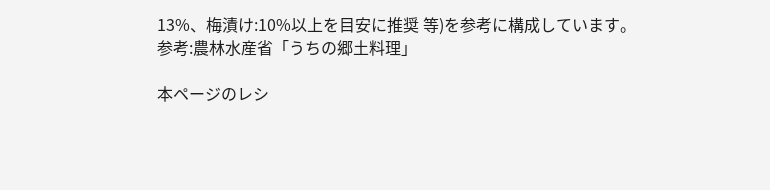13%、梅漬け:10%以上を目安に推奨 等)を参考に構成しています。
参考:農林水産省「うちの郷土料理」

本ページのレシ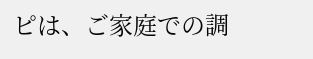ピは、ご家庭での調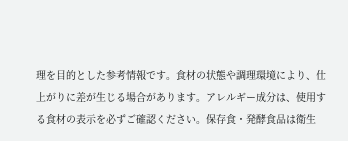理を目的とした参考情報です。食材の状態や調理環境により、仕上がりに差が生じる場合があります。アレルギー成分は、使用する食材の表示を必ずご確認ください。保存食・発酵食品は衛生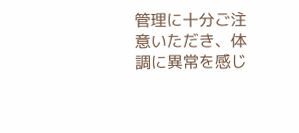管理に十分ご注意いただき、体調に異常を感じ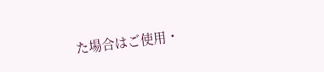た場合はご使用・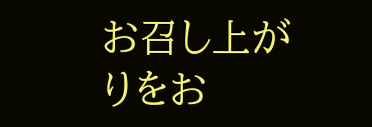お召し上がりをお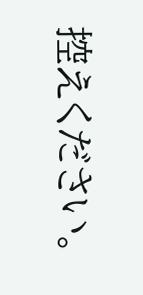控えください。